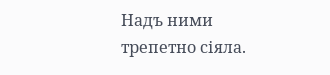Надъ ними трепетно сіяла.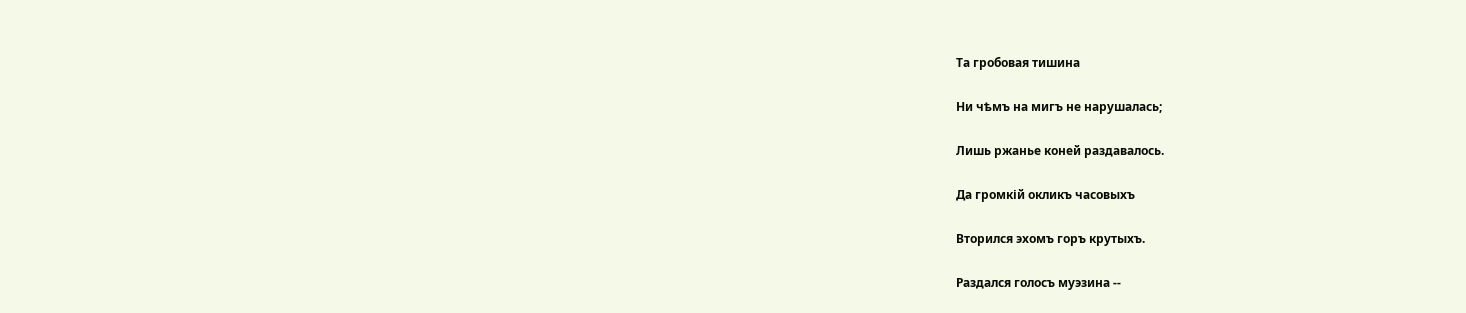Та гробовая тишина

Ни чѣмъ на мигъ не нарушалась;

Лишь ржанье коней раздавалось.

Да громкій окликъ часовыхъ

Вторился эхомъ горъ крутыхъ.

Раздался голосъ муэзина --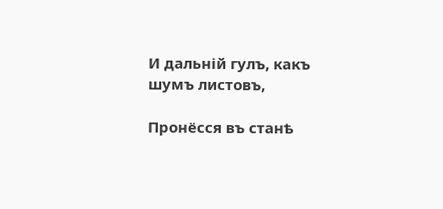И дальній гулъ, какъ шумъ листовъ,

Пронёсся въ станѣ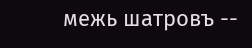межь шатровъ --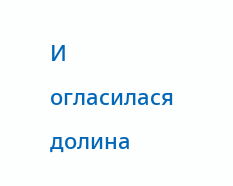И огласилася долина